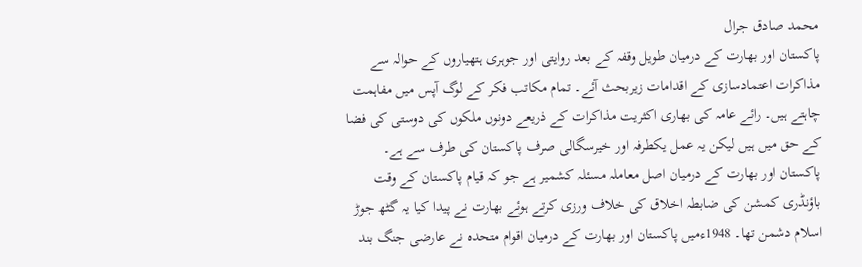محمد صادق جرال
پاکستان اور بھارت کے درمیان طویل وقفہ کے بعد روایتی اور جوہری ہتھیاروں کے حوالہ سے مذاکرات اعتمادسازی کے اقدامات زیربحث آئے۔ تمام مکاتب فکر کے لوگ آپس میں مفاہمت چاہتے ہیں۔ رائے عامہ کی بھاری اکثریت مذاکرات کے ذریعے دونوں ملکوں کی دوستی کی فضا کے حق میں ہیں لیکن یہ عمل یکطرفہ اور خیرسگالی صرف پاکستان کی طرف سے ہے۔ پاکستان اور بھارت کے درمیان اصل معاملہ مسئلہ کشمیر ہے جو کہ قیام پاکستان کے وقت باؤنڈری کمشن کی ضابطہ اخلاق کی خلاف ورزی کرتے ہوئے بھارت نے پیدا کیا یہ گٹھ جوڑ اسلام دشمن تھا۔ 1948ءمیں پاکستان اور بھارت کے درمیان اقوام متحدہ نے عارضی جنگ بند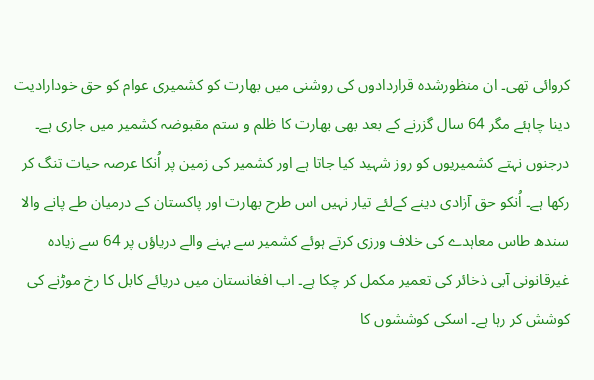کروائی تھی۔ ان منظورشدہ قراردادوں کی روشنی میں بھارت کو کشمیری عوام کو حق خودارادیت دینا چاہئے مگر 64 سال گزرنے کے بعد بھی بھارت کا ظلم و ستم مقبوضہ کشمیر میں جاری ہے۔ درجنوں نہتے کشمیریوں کو روز شہید کیا جاتا ہے اور کشمیر کی زمین پر اُنکا عرصہ حیات تنگ کر رکھا ہے۔ اُنکو حق آزادی دینے کےلئے تیار نہیں اس طرح بھارت اور پاکستان کے درمیان طے پانے والا سندھ طاس معاہدے کی خلاف ورزی کرتے ہوئے کشمیر سے بہنے والے دریاؤں پر 64 سے زیادہ غیرقانونی آبی ذخائر کی تعمیر مکمل کر چکا ہے۔ اب افغانستان میں دریائے کابل کا رخ موڑنے کی کوشش کر رہا ہے۔ اسکی کوششوں کا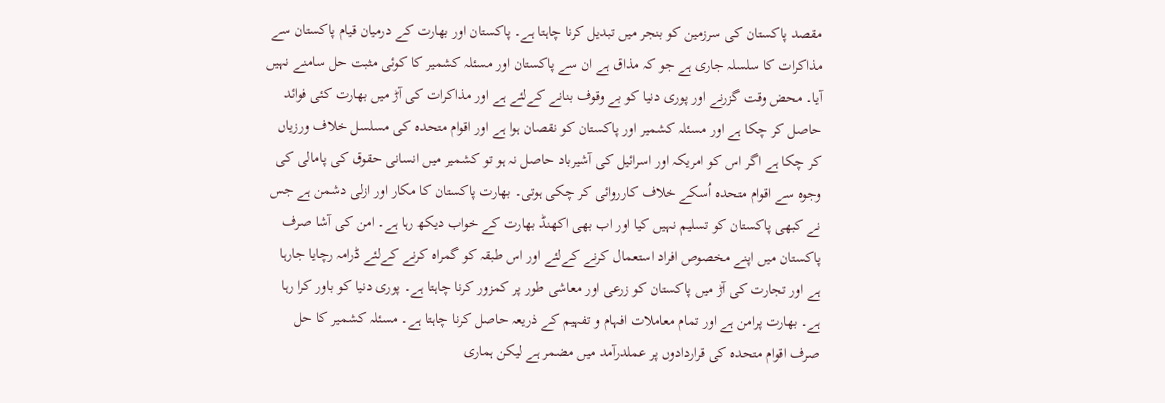مقصد پاکستان کی سرزمین کو بنجر میں تبدیل کرنا چاہتا ہے۔ پاکستان اور بھارت کے درمیان قیام پاکستان سے مذاکرات کا سلسلہ جاری ہے جو کہ مذاق ہے ان سے پاکستان اور مسئلہ کشمیر کا کوئی مثبت حل سامنے نہیں آیا۔ محض وقت گزرنے اور پوری دنیا کو بے وقوف بنانے کےلئے ہے اور مذاکرات کی آڑ میں بھارت کئی فوائد حاصل کر چکا ہے اور مسئلہ کشمیر اور پاکستان کو نقصان ہوا ہے اور اقوام متحدہ کی مسلسل خلاف ورزیاں کر چکا ہے اگر اس کو امریکہ اور اسرائیل کی آشیرباد حاصل نہ ہو تو کشمیر میں انسانی حقوق کی پامالی کی وجوہ سے اقوام متحدہ اُسکے خلاف کارروائی کر چکی ہوتی۔ بھارت پاکستان کا مکار اور ازلی دشمن ہے جس نے کبھی پاکستان کو تسلیم نہیں کیا اور اب بھی اکھنڈ بھارت کے خواب دیکھ رہا ہے۔ امن کی آشا صرف پاکستان میں اپنے مخصوص افراد استعمال کرنے کےلئے اور اس طبقہ کو گمراہ کرنے کےلئے ڈرامہ رچایا جارہا ہے اور تجارت کی آڑ میں پاکستان کو زرعی اور معاشی طور پر کمزور کرنا چاہتا ہے۔ پوری دنیا کو باور کرا رہا ہے۔ بھارت پرامن ہے اور تمام معاملات افہام و تفہیم کے ذریعہ حاصل کرنا چاہتا ہے۔ مسئلہ کشمیر کا حل صرف اقوام متحدہ کی قراردادوں پر عملدرآمد میں مضمر ہے لیکن ہماری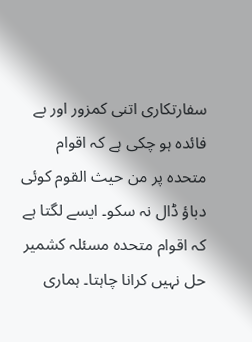سفارتکاری اتنی کمزور اور بے فائدہ ہو چکی ہے کہ اقوام متحدہ پر من حیث القوم کوئی دباؤ ڈال نہ سکو۔ ایسے لگتا ہے کہ اقوام متحدہ مسئلہ کشمیر حل نہیں کرانا چاہتا۔ ہماری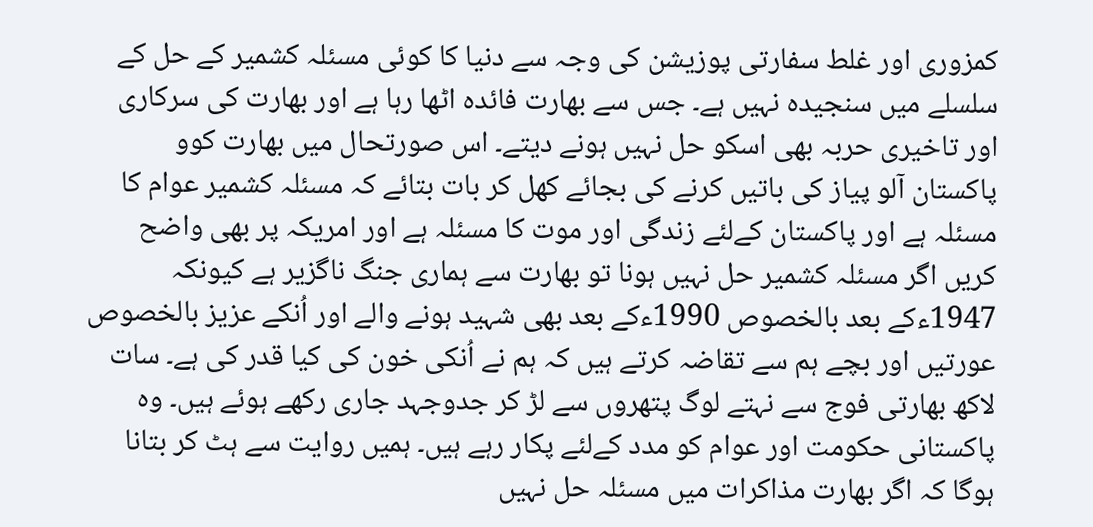کمزوری اور غلط سفارتی پوزیشن کی وجہ سے دنیا کا کوئی مسئلہ کشمیر کے حل کے سلسلے میں سنجیدہ نہیں ہے۔ جس سے بھارت فائدہ اٹھا رہا ہے اور بھارت کی سرکاری اور تاخیری حربہ بھی اسکو حل نہیں ہونے دیتے۔ اس صورتحال میں بھارت کوو پاکستان آلو پیاز کی باتیں کرنے کی بجائے کھل کر بات بتائے کہ مسئلہ کشمیر عوام کا مسئلہ ہے اور پاکستان کےلئے زندگی اور موت کا مسئلہ ہے اور امریکہ پر بھی واضح کریں اگر مسئلہ کشمیر حل نہیں ہونا تو بھارت سے ہماری جنگ ناگزیر ہے کیونکہ 1947ءکے بعد بالخصوص 1990ءکے بعد بھی شہید ہونے والے اور اُنکے عزیز بالخصوص عورتیں اور بچے ہم سے تقاضہ کرتے ہیں کہ ہم نے اُنکی خون کی کیا قدر کی ہے۔ سات لاکھ بھارتی فوج سے نہتے لوگ پتھروں سے لڑ کر جدوجہد جاری رکھے ہوئے ہیں۔ وہ پاکستانی حکومت اور عوام کو مدد کےلئے پکار رہے ہیں۔ ہمیں روایت سے ہٹ کر بتانا ہوگا کہ اگر بھارت مذاکرات میں مسئلہ حل نہیں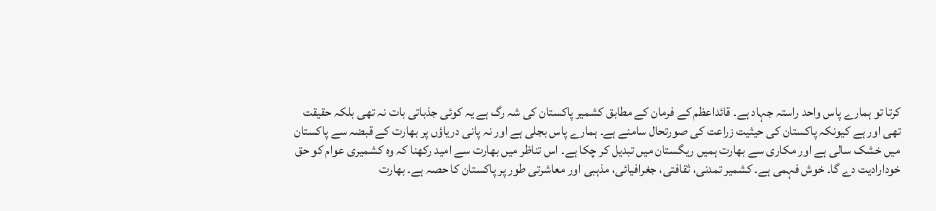کرتا تو ہمارے پاس واحد راستہ جہاد ہے۔ قائداعظم کے فرمان کے مطابق کشمیر پاکستان کی شہ رگ ہے یہ کوئی جذباتی بات نہ تھی بلکہ حقیقت تھی اور ہے کیونکہ پاکستان کی حیثیت زراعت کی صورتحال سامنے ہے۔ ہمارے پاس بجلی ہے اور نہ پانی دریاؤں پر بھارت کے قبضہ سے پاکستان میں خشک سالی ہے اور مکاری سے بھارت ہمیں ریگستان میں تبدیل کر چکا ہے۔ اس تناظر میں بھارت سے امید رکھنا کہ وہ کشمیری عوام کو حق خودارادیت دے گا۔ خوش فہمی ہے۔ کشمیر تمدنی، ثقافتی، جغرافیائی، مذہبی اور معاشرتی طور پر پاکستان کا حصہ ہے۔ بھارت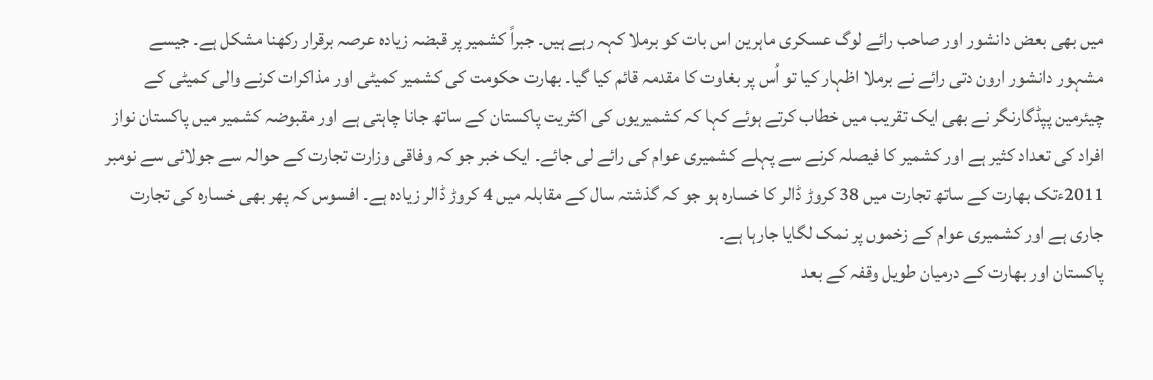میں بھی بعض دانشور اور صاحب رائے لوگ عسکری ماہرین اس بات کو برملا کہہ رہے ہیں۔ جبراً کشمیر پر قبضہ زیادہ عرصہ برقرار رکھنا مشکل ہے۔ جیسے مشہور دانشور ارون دتی رائے نے برملا اظہار کیا تو اُس پر بغاوت کا مقدمہ قائم کیا گیا۔ بھارت حکومت کی کشمیر کمیٹی اور مذاکرات کرنے والی کمیٹی کے چیئرمین پپڈگارنگر نے بھی ایک تقریب میں خطاب کرتے ہوئے کہا کہ کشمیریوں کی اکثریت پاکستان کے ساتھ جانا چاہتی ہے اور مقبوضہ کشمیر میں پاکستان نواز افراد کی تعداد کثیر ہے اور کشمیر کا فیصلہ کرنے سے پہلے کشمیری عوام کی رائے لی جائے۔ ایک خبر جو کہ وفاقی وزارت تجارت کے حوالہ سے جولائی سے نومبر 2011ءتک بھارت کے ساتھ تجارت میں 38 کروڑ ڈالر کا خسارہ ہو جو کہ گذشتہ سال کے مقابلہ میں 4 کروڑ ڈالر زیادہ ہے۔ افسوس کہ پھر بھی خسارہ کی تجارت جاری ہے اور کشمیری عوام کے زخموں پر نمک لگایا جارہا ہے۔
پاکستان اور بھارت کے درمیان طویل وقفہ کے بعد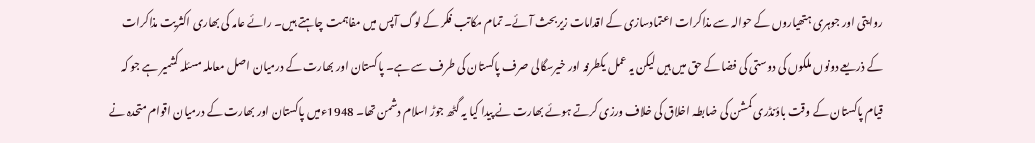روایتی اور جوہری ہتھیاروں کے حوالہ سے مذاکرات اعتمادسازی کے اقدامات زیربحث آئے۔ تمام مکاتب فکر کے لوگ آپس میں مفاہمت چاہتے ہیں۔ رائے عامہ کی بھاری اکثریت مذاکرات کے ذریعے دونوں ملکوں کی دوستی کی فضا کے حق میں ہیں لیکن یہ عمل یکطرفہ اور خیرسگالی صرف پاکستان کی طرف سے ہے۔ پاکستان اور بھارت کے درمیان اصل معاملہ مسئلہ کشمیر ہے جو کہ قیام پاکستان کے وقت باؤنڈری کمشن کی ضابطہ اخلاق کی خلاف ورزی کرتے ہوئے بھارت نے پیدا کیا یہ گٹھ جوڑ اسلام دشمن تھا۔ 1948ءمیں پاکستان اور بھارت کے درمیان اقوام متحدہ نے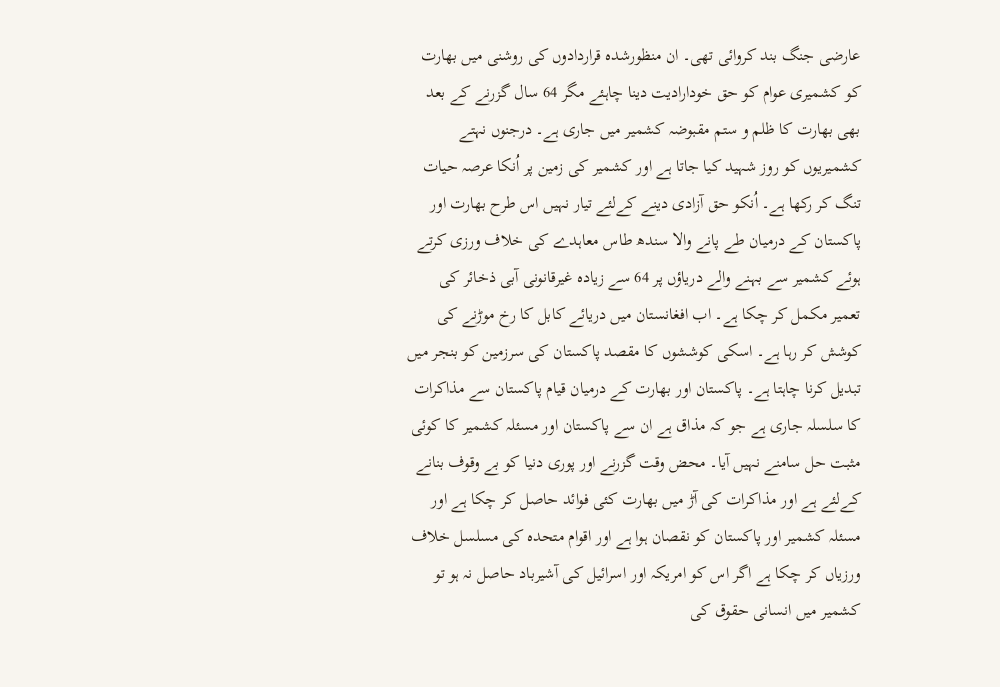عارضی جنگ بند کروائی تھی۔ ان منظورشدہ قراردادوں کی روشنی میں بھارت کو کشمیری عوام کو حق خودارادیت دینا چاہئے مگر 64 سال گزرنے کے بعد بھی بھارت کا ظلم و ستم مقبوضہ کشمیر میں جاری ہے۔ درجنوں نہتے کشمیریوں کو روز شہید کیا جاتا ہے اور کشمیر کی زمین پر اُنکا عرصہ حیات تنگ کر رکھا ہے۔ اُنکو حق آزادی دینے کےلئے تیار نہیں اس طرح بھارت اور پاکستان کے درمیان طے پانے والا سندھ طاس معاہدے کی خلاف ورزی کرتے ہوئے کشمیر سے بہنے والے دریاؤں پر 64 سے زیادہ غیرقانونی آبی ذخائر کی تعمیر مکمل کر چکا ہے۔ اب افغانستان میں دریائے کابل کا رخ موڑنے کی کوشش کر رہا ہے۔ اسکی کوششوں کا مقصد پاکستان کی سرزمین کو بنجر میں تبدیل کرنا چاہتا ہے۔ پاکستان اور بھارت کے درمیان قیام پاکستان سے مذاکرات کا سلسلہ جاری ہے جو کہ مذاق ہے ان سے پاکستان اور مسئلہ کشمیر کا کوئی مثبت حل سامنے نہیں آیا۔ محض وقت گزرنے اور پوری دنیا کو بے وقوف بنانے کےلئے ہے اور مذاکرات کی آڑ میں بھارت کئی فوائد حاصل کر چکا ہے اور مسئلہ کشمیر اور پاکستان کو نقصان ہوا ہے اور اقوام متحدہ کی مسلسل خلاف ورزیاں کر چکا ہے اگر اس کو امریکہ اور اسرائیل کی آشیرباد حاصل نہ ہو تو کشمیر میں انسانی حقوق کی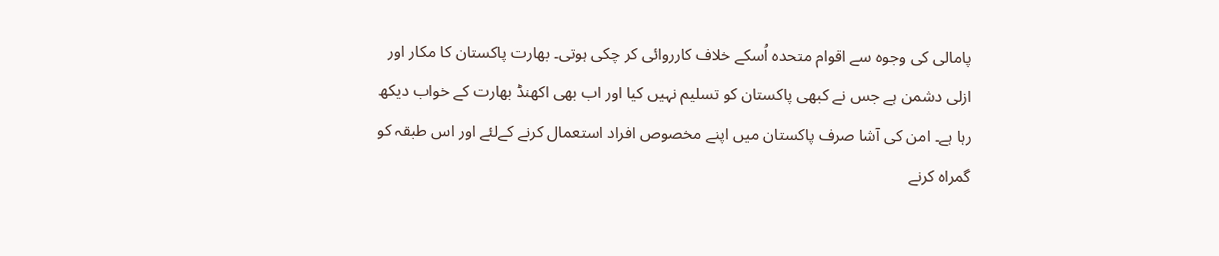پامالی کی وجوہ سے اقوام متحدہ اُسکے خلاف کارروائی کر چکی ہوتی۔ بھارت پاکستان کا مکار اور ازلی دشمن ہے جس نے کبھی پاکستان کو تسلیم نہیں کیا اور اب بھی اکھنڈ بھارت کے خواب دیکھ رہا ہے۔ امن کی آشا صرف پاکستان میں اپنے مخصوص افراد استعمال کرنے کےلئے اور اس طبقہ کو گمراہ کرنے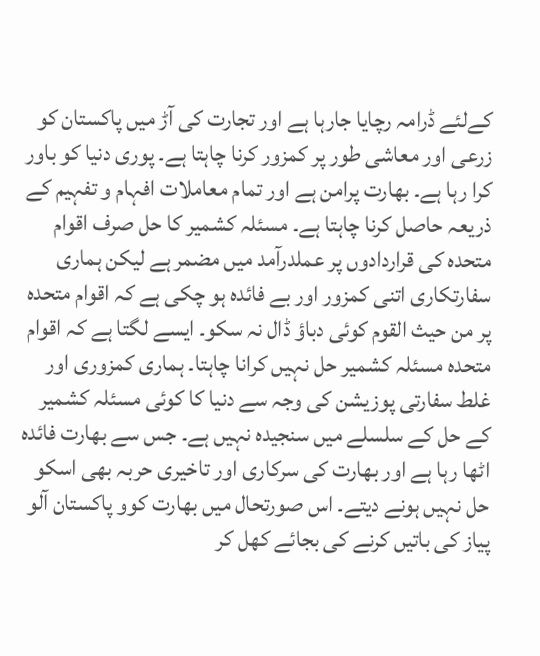کےلئے ڈرامہ رچایا جارہا ہے اور تجارت کی آڑ میں پاکستان کو زرعی اور معاشی طور پر کمزور کرنا چاہتا ہے۔ پوری دنیا کو باور کرا رہا ہے۔ بھارت پرامن ہے اور تمام معاملات افہام و تفہیم کے ذریعہ حاصل کرنا چاہتا ہے۔ مسئلہ کشمیر کا حل صرف اقوام متحدہ کی قراردادوں پر عملدرآمد میں مضمر ہے لیکن ہماری سفارتکاری اتنی کمزور اور بے فائدہ ہو چکی ہے کہ اقوام متحدہ پر من حیث القوم کوئی دباؤ ڈال نہ سکو۔ ایسے لگتا ہے کہ اقوام متحدہ مسئلہ کشمیر حل نہیں کرانا چاہتا۔ ہماری کمزوری اور غلط سفارتی پوزیشن کی وجہ سے دنیا کا کوئی مسئلہ کشمیر کے حل کے سلسلے میں سنجیدہ نہیں ہے۔ جس سے بھارت فائدہ اٹھا رہا ہے اور بھارت کی سرکاری اور تاخیری حربہ بھی اسکو حل نہیں ہونے دیتے۔ اس صورتحال میں بھارت کوو پاکستان آلو پیاز کی باتیں کرنے کی بجائے کھل کر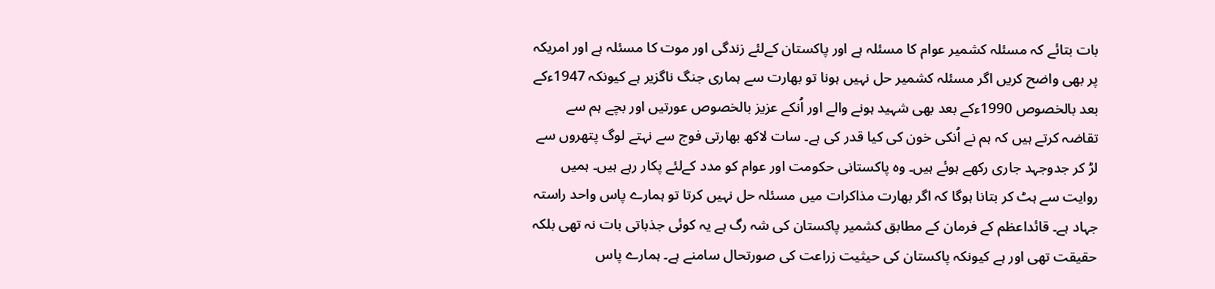بات بتائے کہ مسئلہ کشمیر عوام کا مسئلہ ہے اور پاکستان کےلئے زندگی اور موت کا مسئلہ ہے اور امریکہ پر بھی واضح کریں اگر مسئلہ کشمیر حل نہیں ہونا تو بھارت سے ہماری جنگ ناگزیر ہے کیونکہ 1947ءکے بعد بالخصوص 1990ءکے بعد بھی شہید ہونے والے اور اُنکے عزیز بالخصوص عورتیں اور بچے ہم سے تقاضہ کرتے ہیں کہ ہم نے اُنکی خون کی کیا قدر کی ہے۔ سات لاکھ بھارتی فوج سے نہتے لوگ پتھروں سے لڑ کر جدوجہد جاری رکھے ہوئے ہیں۔ وہ پاکستانی حکومت اور عوام کو مدد کےلئے پکار رہے ہیں۔ ہمیں روایت سے ہٹ کر بتانا ہوگا کہ اگر بھارت مذاکرات میں مسئلہ حل نہیں کرتا تو ہمارے پاس واحد راستہ جہاد ہے۔ قائداعظم کے فرمان کے مطابق کشمیر پاکستان کی شہ رگ ہے یہ کوئی جذباتی بات نہ تھی بلکہ حقیقت تھی اور ہے کیونکہ پاکستان کی حیثیت زراعت کی صورتحال سامنے ہے۔ ہمارے پاس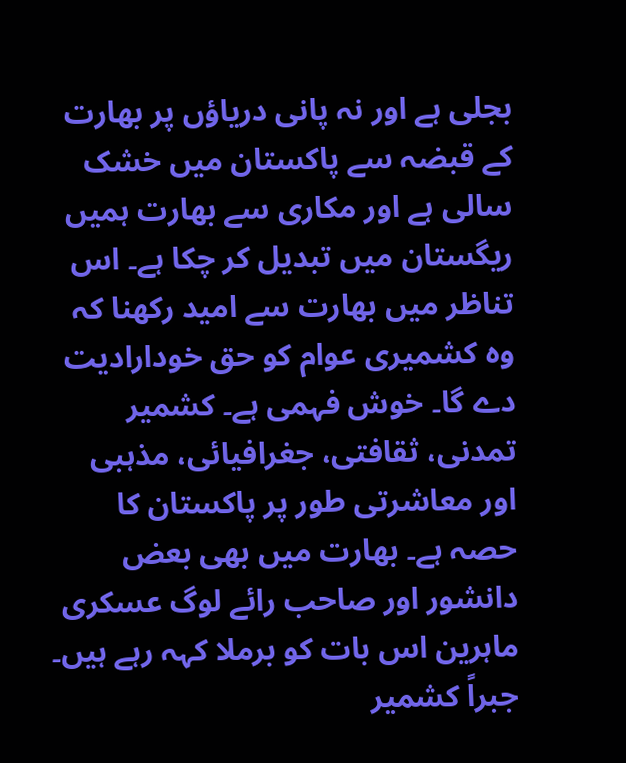بجلی ہے اور نہ پانی دریاؤں پر بھارت کے قبضہ سے پاکستان میں خشک سالی ہے اور مکاری سے بھارت ہمیں ریگستان میں تبدیل کر چکا ہے۔ اس تناظر میں بھارت سے امید رکھنا کہ وہ کشمیری عوام کو حق خودارادیت دے گا۔ خوش فہمی ہے۔ کشمیر تمدنی، ثقافتی، جغرافیائی، مذہبی اور معاشرتی طور پر پاکستان کا حصہ ہے۔ بھارت میں بھی بعض دانشور اور صاحب رائے لوگ عسکری ماہرین اس بات کو برملا کہہ رہے ہیں۔ جبراً کشمیر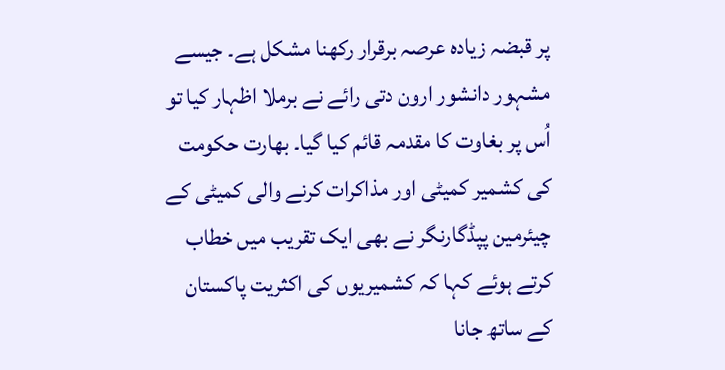پر قبضہ زیادہ عرصہ برقرار رکھنا مشکل ہے۔ جیسے مشہور دانشور ارون دتی رائے نے برملا اظہار کیا تو اُس پر بغاوت کا مقدمہ قائم کیا گیا۔ بھارت حکومت کی کشمیر کمیٹی اور مذاکرات کرنے والی کمیٹی کے چیئرمین پپڈگارنگر نے بھی ایک تقریب میں خطاب کرتے ہوئے کہا کہ کشمیریوں کی اکثریت پاکستان کے ساتھ جانا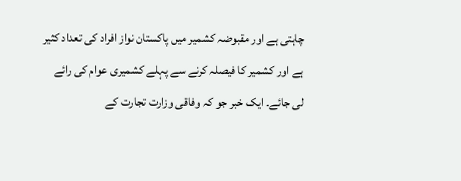چاہتی ہے اور مقبوضہ کشمیر میں پاکستان نواز افراد کی تعداد کثیر ہے اور کشمیر کا فیصلہ کرنے سے پہلے کشمیری عوام کی رائے لی جائے۔ ایک خبر جو کہ وفاقی وزارت تجارت کے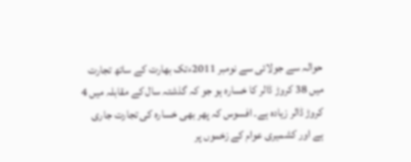حوالہ سے جولائی سے نومبر 2011ءتک بھارت کے ساتھ تجارت میں 38 کروڑ ڈالر کا خسارہ ہو جو کہ گذشتہ سال کے مقابلہ میں 4 کروڑ ڈالر زیادہ ہے۔ افسوس کہ پھر بھی خسارہ کی تجارت جاری ہے اور کشمیری عوام کے زخموں پر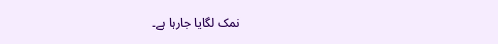نمک لگایا جارہا ہے۔